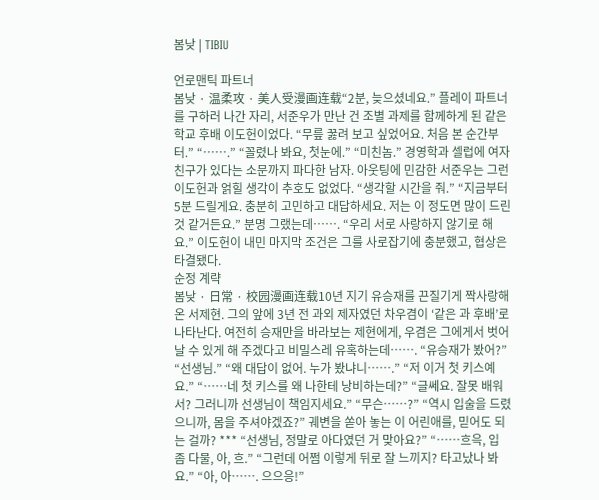봄낮 | TIBIU

언로맨틱 파트너
봄낮 · 温柔攻 · 美人受漫画连载“2분, 늦으셨네요.” 플레이 파트너를 구하러 나간 자리, 서준우가 만난 건 조별 과제를 함께하게 된 같은 학교 후배 이도헌이었다. “무릎 꿇려 보고 싶었어요. 처음 본 순간부터.” “…….” “꼴렸나 봐요, 첫눈에.” “미친놈.” 경영학과 셀럽에 여자 친구가 있다는 소문까지 파다한 남자. 아웃팅에 민감한 서준우는 그런 이도헌과 얽힐 생각이 추호도 없었다. “생각할 시간을 줘.” “지금부터 5분 드릴게요. 충분히 고민하고 대답하세요. 저는 이 정도면 많이 드린 것 같거든요.” 분명 그랬는데……. “우리 서로 사랑하지 않기로 해요.” 이도헌이 내민 마지막 조건은 그를 사로잡기에 충분했고, 협상은 타결됐다.
순정 계략
봄낮 · 日常 · 校园漫画连载10년 지기 유승재를 끈질기게 짝사랑해 온 서제현. 그의 앞에 3년 전 과외 제자였던 차우겸이 ‘같은 과 후배’로 나타난다. 여전히 승재만을 바라보는 제현에게, 우겸은 그에게서 벗어날 수 있게 해 주겠다고 비밀스레 유혹하는데……. “유승재가 봤어?” “선생님.” “왜 대답이 없어. 누가 봤냐니…….” “저 이거 첫 키스예요.” “……네 첫 키스를 왜 나한테 낭비하는데?” “글쎄요. 잘못 배워서? 그러니까 선생님이 책임지세요.” “무슨……?” “역시 입술을 드렸으니까, 몸을 주셔야겠죠?” 궤변을 쏟아 놓는 이 어린애를, 믿어도 되는 걸까? *** “선생님, 정말로 아다였던 거 맞아요?” “……흐윽, 입 좀 다물, 아, 흐.” “그런데 어쩜 이렇게 뒤로 잘 느끼지? 타고났나 봐요.” “아, 아……. 으으응!”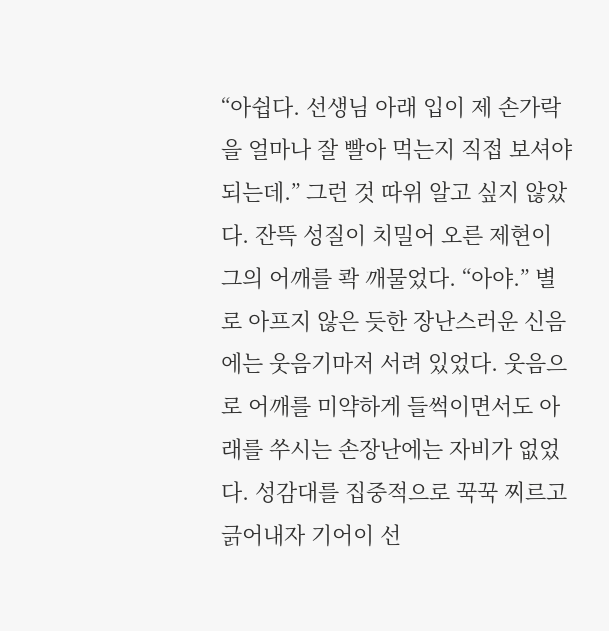“아쉽다. 선생님 아래 입이 제 손가락을 얼마나 잘 빨아 먹는지 직접 보셔야 되는데.” 그런 것 따위 알고 싶지 않았다. 잔뜩 성질이 치밀어 오른 제현이 그의 어깨를 콱 깨물었다. “아야.” 별로 아프지 않은 듯한 장난스러운 신음에는 웃음기마저 서려 있었다. 웃음으로 어깨를 미약하게 들썩이면서도 아래를 쑤시는 손장난에는 자비가 없었다. 성감대를 집중적으로 꾹꾹 찌르고 긁어내자 기어이 선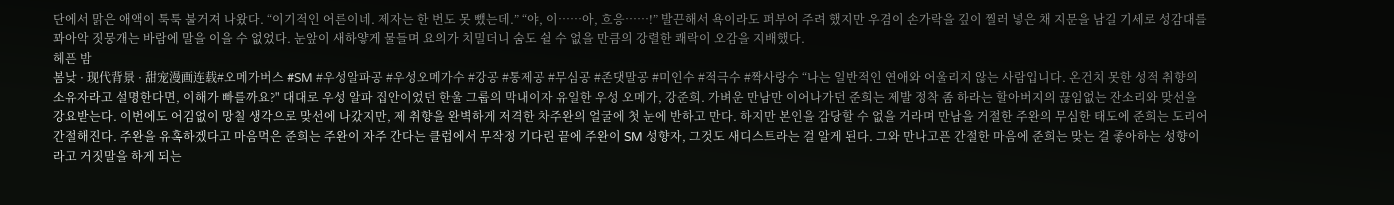단에서 맑은 애액이 툭툭 불거져 나왔다. “이기적인 어른이네. 제자는 한 번도 못 뺐는데.” “야, 이……아, 흐응……!” 발끈해서 욕이라도 퍼부어 주려 했지만 우겸이 손가락을 깊이 찔러 넣은 채 지문을 남길 기세로 성감대를 꽈아악 짓뭉개는 바람에 말을 이을 수 없었다. 눈앞이 새하얗게 물들며 요의가 치밀더니 숨도 쉴 수 없을 만큼의 강렬한 쾌락이 오감을 지배했다.
헤픈 밤
봄낮 · 现代背景 · 甜宠漫画连载#오메가버스 #SM #우성알파공 #우성오메가수 #강공 #통제공 #무심공 #존댓말공 #미인수 #적극수 #짝사랑수 “나는 일반적인 연애와 어울리지 않는 사람입니다. 온건치 못한 성적 취향의 소유자라고 설명한다면, 이해가 빠를까요?" 대대로 우성 알파 집안이었던 한울 그룹의 막내이자 유일한 우성 오메가, 강준희. 가벼운 만남만 이어나가던 준희는 제발 정착 좀 하라는 할아버지의 끊임없는 잔소리와 맞선을 강요받는다. 이번에도 어김없이 망칠 생각으로 맞선에 나갔지만, 제 취향을 완벽하게 저격한 차주완의 얼굴에 첫 눈에 반하고 만다. 하지만 본인을 감당할 수 없을 거라며 만남을 거절한 주완의 무심한 태도에 준희는 도리어 간절해진다. 주완을 유혹하겠다고 마음먹은 준희는 주완이 자주 간다는 클럽에서 무작정 기다린 끝에 주완이 SM 성향자, 그것도 새디스트라는 걸 알게 된다. 그와 만나고픈 간절한 마음에 준희는 맞는 걸 좋아하는 성향이라고 거짓말을 하게 되는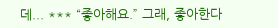데... *** “좋아해요.” 그래, 좋아한다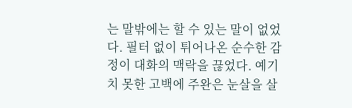는 말밖에는 할 수 있는 말이 없었다. 필터 없이 튀어나온 순수한 감정이 대화의 맥락을 끊었다. 예기치 못한 고백에 주완은 눈살을 살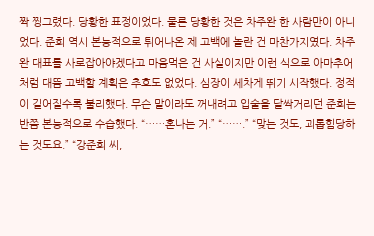짝 찡그렸다. 당황한 표정이었다. 물론 당황한 것은 차주완 한 사람만이 아니었다. 준희 역시 본능적으로 튀어나온 제 고백에 놀란 건 마찬가지였다. 차주완 대표를 사로잡아야겠다고 마음먹은 건 사실이지만 이런 식으로 아마추어처럼 대뜸 고백할 계획은 추호도 없었다. 심장이 세차게 뛰기 시작했다. 정적이 길어질수록 불리했다. 무슨 말이라도 꺼내려고 입술을 달싹거리던 준희는 반쯤 본능적으로 수습했다. “……혼나는 거.” “…….” “맞는 것도, 괴롭힘당하는 것도요.” “강준희 씨,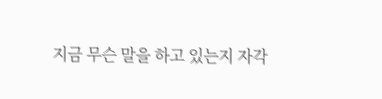지금 무슨 말을 하고 있는지 자각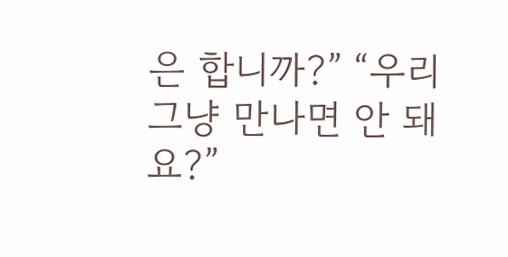은 합니까?” “우리 그냥 만나면 안 돼요?”